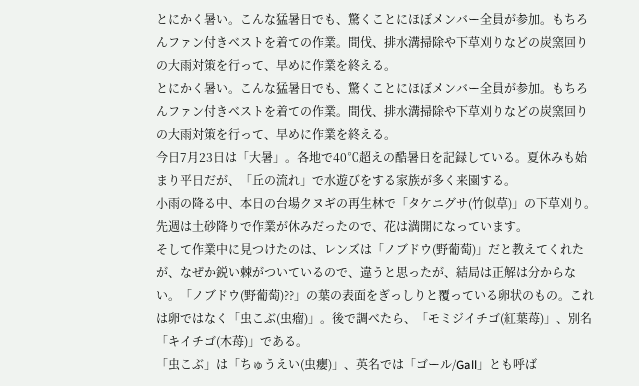とにかく暑い。こんな猛暑日でも、驚くことにほぼメンバー全員が参加。もちろんファン付きベストを着ての作業。間伐、排水溝掃除や下草刈りなどの炭窯回りの大雨対策を行って、早めに作業を終える。
とにかく暑い。こんな猛暑日でも、驚くことにほぼメンバー全員が参加。もちろんファン付きベストを着ての作業。間伐、排水溝掃除や下草刈りなどの炭窯回りの大雨対策を行って、早めに作業を終える。
今日7月23日は「大暑」。各地で40℃超えの酷暑日を記録している。夏休みも始まり平日だが、「丘の流れ」で水遊びをする家族が多く来園する。
小雨の降る中、本日の台場クヌギの再生林で「タケニグサ(竹似草)」の下草刈り。先週は土砂降りで作業が休みだったので、花は満開になっています。
そして作業中に見つけたのは、レンズは「ノブドウ(野葡萄)」だと教えてくれたが、なぜか鋭い棘がついているので、違うと思ったが、結局は正解は分からない。「ノブドウ(野葡萄)??」の葉の表面をぎっしりと覆っている卵状のもの。これは卵ではなく「虫こぶ(虫瘤)」。後で調べたら、「モミジイチゴ(紅葉苺)」、別名「キイチゴ(木苺)」である。
「虫こぶ」は「ちゅうえい(虫癭)」、英名では「ゴール/Gall」とも呼ば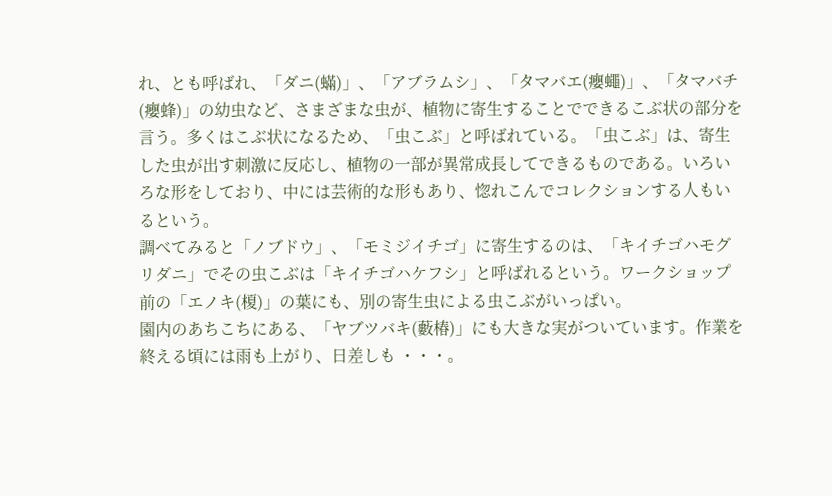れ、とも呼ばれ、「ダニ(蟎)」、「アブラムシ」、「タマバエ(癭蠅)」、「タマバチ(癭蜂)」の幼虫など、さまざまな虫が、植物に寄生することでできるこぶ状の部分を言う。多くはこぶ状になるため、「虫こぶ」と呼ばれている。「虫こぶ」は、寄生した虫が出す刺激に反応し、植物の一部が異常成長してできるものである。いろいろな形をしており、中には芸術的な形もあり、惚れこんでコレクションする人もいるという。
調べてみると「ノブドウ」、「モミジイチゴ」に寄生するのは、「キイチゴハモグリダニ」でその虫こぶは「キイチゴハケフシ」と呼ばれるという。ワークショップ前の「エノキ(榎)」の葉にも、別の寄生虫による虫こぶがいっぱい。
園内のあちこちにある、「ヤブツバキ(藪椿)」にも大きな実がついています。作業を終える頃には雨も上がり、日差しも ・・・。